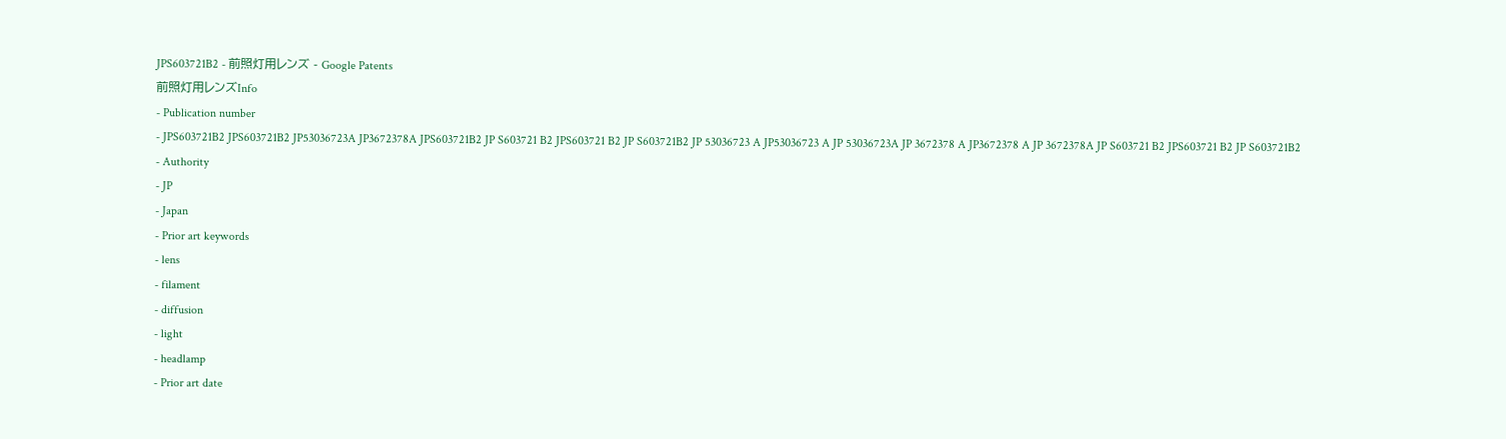JPS603721B2 - 前照灯用レンズ - Google Patents
前照灯用レンズInfo
- Publication number
- JPS603721B2 JPS603721B2 JP53036723A JP3672378A JPS603721B2 JP S603721 B2 JPS603721 B2 JP S603721B2 JP 53036723 A JP53036723 A JP 53036723A JP 3672378 A JP3672378 A JP 3672378A JP S603721 B2 JPS603721 B2 JP S603721B2
- Authority
- JP
- Japan
- Prior art keywords
- lens
- filament
- diffusion
- light
- headlamp
- Prior art date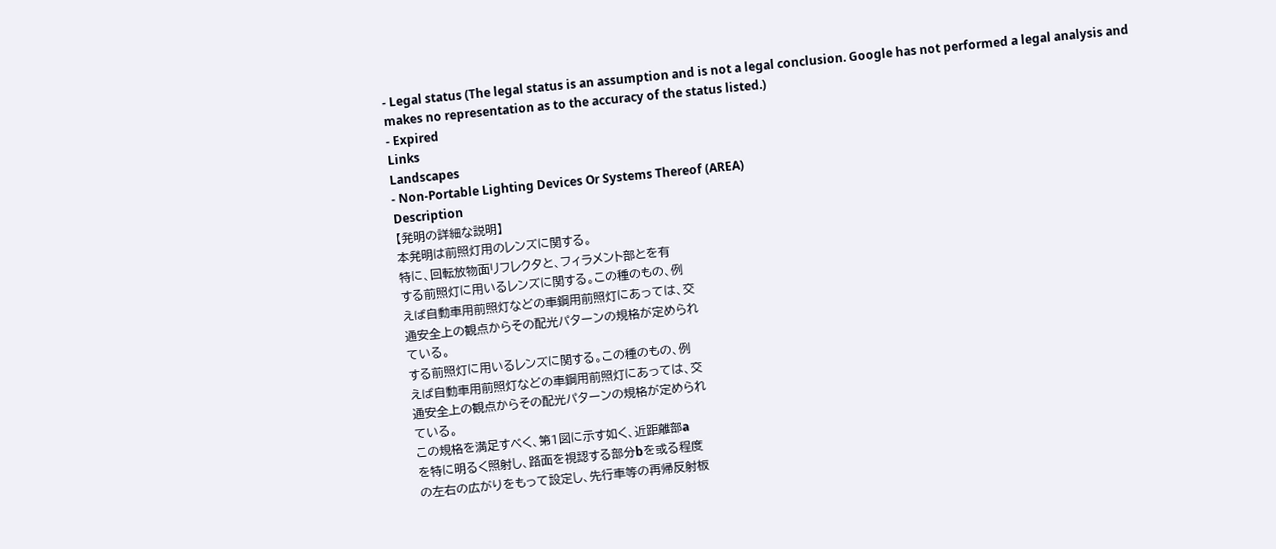- Legal status (The legal status is an assumption and is not a legal conclusion. Google has not performed a legal analysis and makes no representation as to the accuracy of the status listed.)
- Expired
Links
Landscapes
- Non-Portable Lighting Devices Or Systems Thereof (AREA)
Description
【発明の詳細な説明】
本発明は前照灯用のレンズに関する。
特に、回転放物面リフレク夕と、フィラメント部とを有
する前照灯に用いるレンズに関する。この種のもの、例
えば自動車用前照灯などの車鋼用前照灯にあっては、交
通安全上の観点からその配光パターンの規格が定められ
ている。
する前照灯に用いるレンズに関する。この種のもの、例
えば自動車用前照灯などの車鋼用前照灯にあっては、交
通安全上の観点からその配光パターンの規格が定められ
ている。
この規格を満足すべく、第1図に示す如く、近距離部a
を特に明るく照射し、路面を視認する部分bを或る程度
の左右の広がりをもって設定し、先行車等の再帰反射板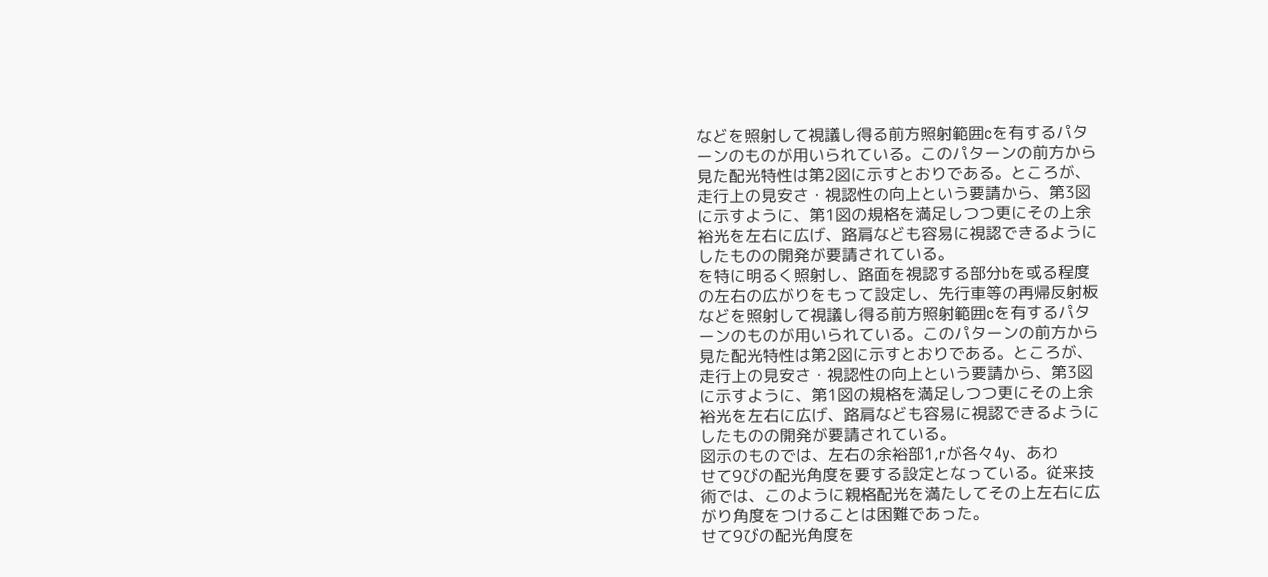などを照射して視議し得る前方照射範囲cを有するパタ
ーンのものが用いられている。このパターンの前方から
見た配光特性は第2図に示すとおりである。ところが、
走行上の見安さ・視認性の向上という要請から、第3図
に示すように、第1図の規格を満足しつつ更にその上余
裕光を左右に広げ、路肩なども容易に視認できるように
したものの開発が要請されている。
を特に明るく照射し、路面を視認する部分bを或る程度
の左右の広がりをもって設定し、先行車等の再帰反射板
などを照射して視議し得る前方照射範囲cを有するパタ
ーンのものが用いられている。このパターンの前方から
見た配光特性は第2図に示すとおりである。ところが、
走行上の見安さ・視認性の向上という要請から、第3図
に示すように、第1図の規格を満足しつつ更にその上余
裕光を左右に広げ、路肩なども容易に視認できるように
したものの開発が要請されている。
図示のものでは、左右の余裕部1,rが各々4y、あわ
せて9びの配光角度を要する設定となっている。従来技
術では、このように親格配光を満たしてその上左右に広
がり角度をつけることは困難であった。
せて9びの配光角度を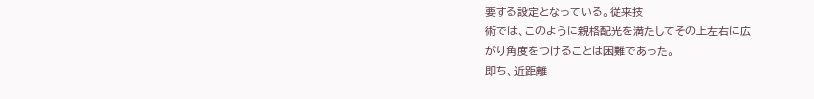要する設定となっている。従来技
術では、このように親格配光を満たしてその上左右に広
がり角度をつけることは困難であった。
即ち、近距離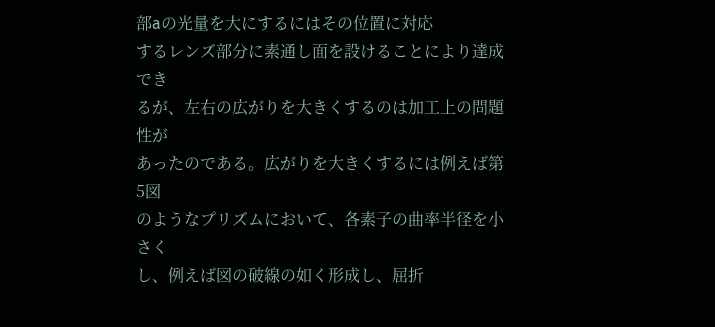部aの光量を大にするにはその位置に対応
するレンズ部分に素通し面を設けることにより達成でき
るが、左右の広がりを大きくするのは加工上の問題性が
あったのである。広がりを大きくするには例えば第5図
のようなプリズムにおいて、各素子の曲率半径を小さく
し、例えば図の破線の如く形成し、屈折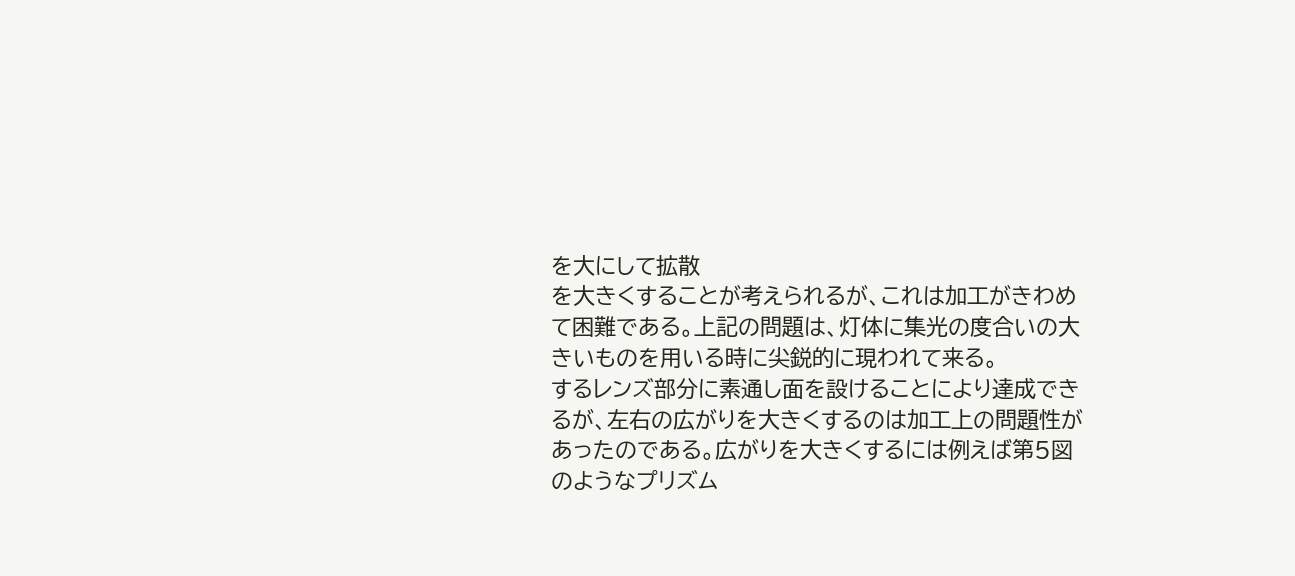を大にして拡散
を大きくすることが考えられるが、これは加工がきわめ
て困難である。上記の問題は、灯体に集光の度合いの大
きいものを用いる時に尖鋭的に現われて来る。
するレンズ部分に素通し面を設けることにより達成でき
るが、左右の広がりを大きくするのは加工上の問題性が
あったのである。広がりを大きくするには例えば第5図
のようなプリズム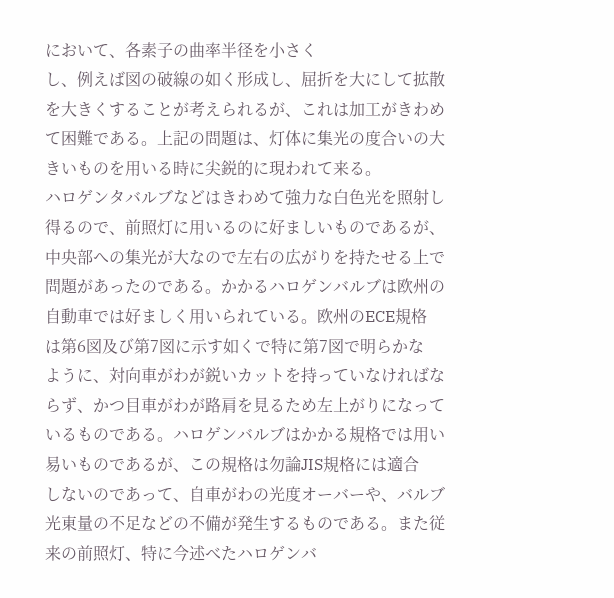において、各素子の曲率半径を小さく
し、例えば図の破線の如く形成し、屈折を大にして拡散
を大きくすることが考えられるが、これは加工がきわめ
て困難である。上記の問題は、灯体に集光の度合いの大
きいものを用いる時に尖鋭的に現われて来る。
ハロゲンタバルブなどはきわめて強力な白色光を照射し
得るので、前照灯に用いるのに好ましいものであるが、
中央部への集光が大なので左右の広がりを持たせる上で
問題があったのである。かかるハロゲンバルブは欧州の
自動車では好ましく用いられている。欧州のECE規格
は第6図及び第7図に示す如くで特に第7図で明らかな
ように、対向車がわが鋭いカットを持っていなければな
らず、かつ目車がわが路肩を見るため左上がりになって
いるものである。ハロゲンバルブはかかる規格では用い
易いものであるが、この規格は勿論JIS規格には適合
しないのであって、自車がわの光度オーバーや、バルブ
光東量の不足などの不備が発生するものである。また従
来の前照灯、特に今述べたハロゲンバ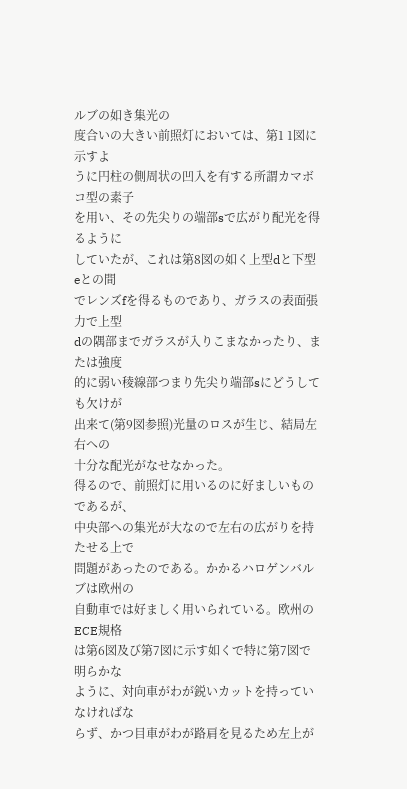ルブの如き集光の
度合いの大きい前照灯においては、第1 1図に示すよ
うに円柱の側周状の凹入を有する所謂カマボコ型の素子
を用い、その先尖りの端部sで広がり配光を得るように
していたが、これは第8図の如く上型dと下型eとの間
でレンズfを得るものであり、ガラスの表面張力で上型
dの隅部までガラスが入りこまなかったり、または強度
的に弱い稜線部つまり先尖り端部sにどうしても欠けが
出来て(第9図参照)光量のロスが生じ、結局左右への
十分な配光がなせなかった。
得るので、前照灯に用いるのに好ましいものであるが、
中央部への集光が大なので左右の広がりを持たせる上で
問題があったのである。かかるハロゲンバルブは欧州の
自動車では好ましく用いられている。欧州のECE規格
は第6図及び第7図に示す如くで特に第7図で明らかな
ように、対向車がわが鋭いカットを持っていなければな
らず、かつ目車がわが路肩を見るため左上が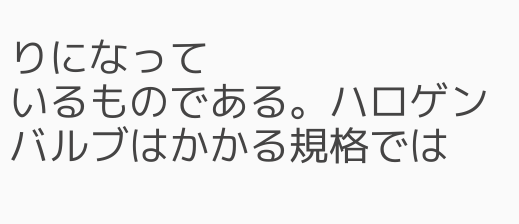りになって
いるものである。ハロゲンバルブはかかる規格では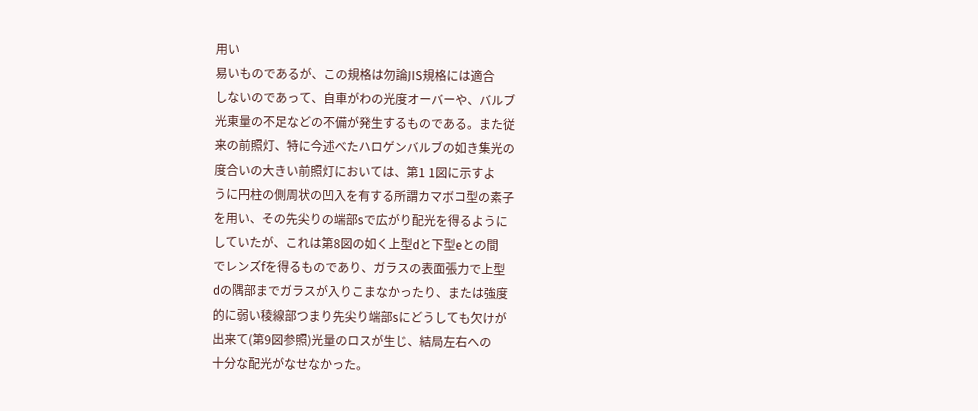用い
易いものであるが、この規格は勿論JIS規格には適合
しないのであって、自車がわの光度オーバーや、バルブ
光東量の不足などの不備が発生するものである。また従
来の前照灯、特に今述べたハロゲンバルブの如き集光の
度合いの大きい前照灯においては、第1 1図に示すよ
うに円柱の側周状の凹入を有する所謂カマボコ型の素子
を用い、その先尖りの端部sで広がり配光を得るように
していたが、これは第8図の如く上型dと下型eとの間
でレンズfを得るものであり、ガラスの表面張力で上型
dの隅部までガラスが入りこまなかったり、または強度
的に弱い稜線部つまり先尖り端部sにどうしても欠けが
出来て(第9図参照)光量のロスが生じ、結局左右への
十分な配光がなせなかった。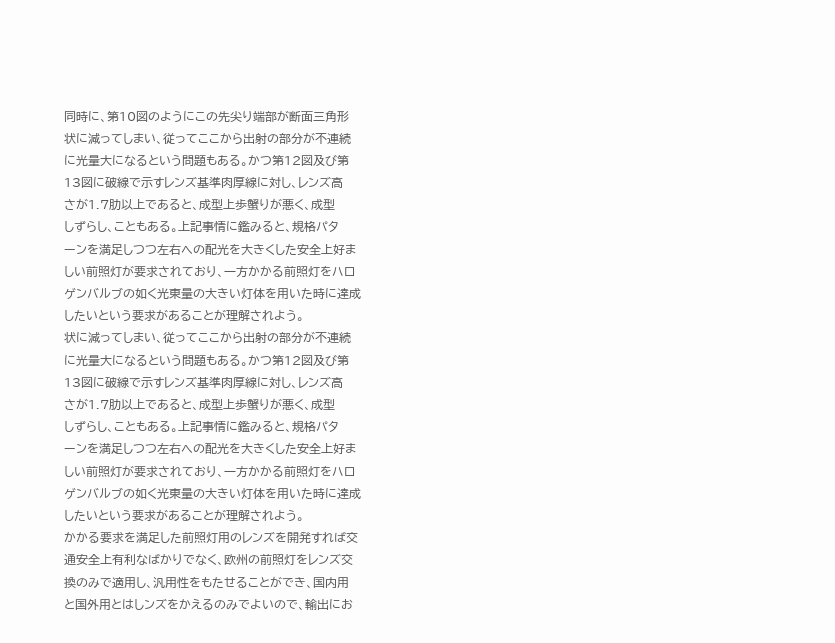同時に、第10図のようにこの先尖り端部が断面三角形
状に減ってしまい、従ってここから出射の部分が不連続
に光量大になるという問題もある。かつ第12図及び第
13図に破線で示すレンズ基準肉厚線に対し、レンズ高
さが1.7肋以上であると、成型上歩蟹りが悪く、成型
しずらし、こともある。上記事情に鑑みると、規格パタ
ーンを満足しつつ左右への配光を大きくした安全上好ま
しい前照灯が要求されており、一方かかる前照灯をハロ
ゲンバルブの如く光東量の大きい灯体を用いた時に達成
したいという要求があることが理解されよう。
状に減ってしまい、従ってここから出射の部分が不連続
に光量大になるという問題もある。かつ第12図及び第
13図に破線で示すレンズ基準肉厚線に対し、レンズ高
さが1.7肋以上であると、成型上歩蟹りが悪く、成型
しずらし、こともある。上記事情に鑑みると、規格パタ
ーンを満足しつつ左右への配光を大きくした安全上好ま
しい前照灯が要求されており、一方かかる前照灯をハロ
ゲンバルブの如く光東量の大きい灯体を用いた時に達成
したいという要求があることが理解されよう。
かかる要求を満足した前照灯用のレンズを開発すれば交
通安全上有利なばかりでなく、欧州の前照灯をレンズ交
換のみで適用し、汎用性をもたせることができ、国内用
と国外用とはしンズをかえるのみでよいので、輸出にお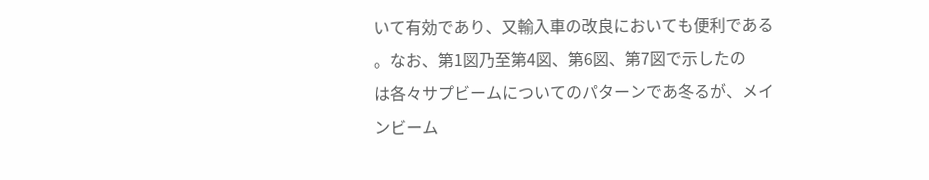いて有効であり、又輸入車の改良においても便利である
。なお、第1図乃至第4図、第6図、第7図で示したの
は各々サプビームについてのパターンであ冬るが、メイ
ンビーム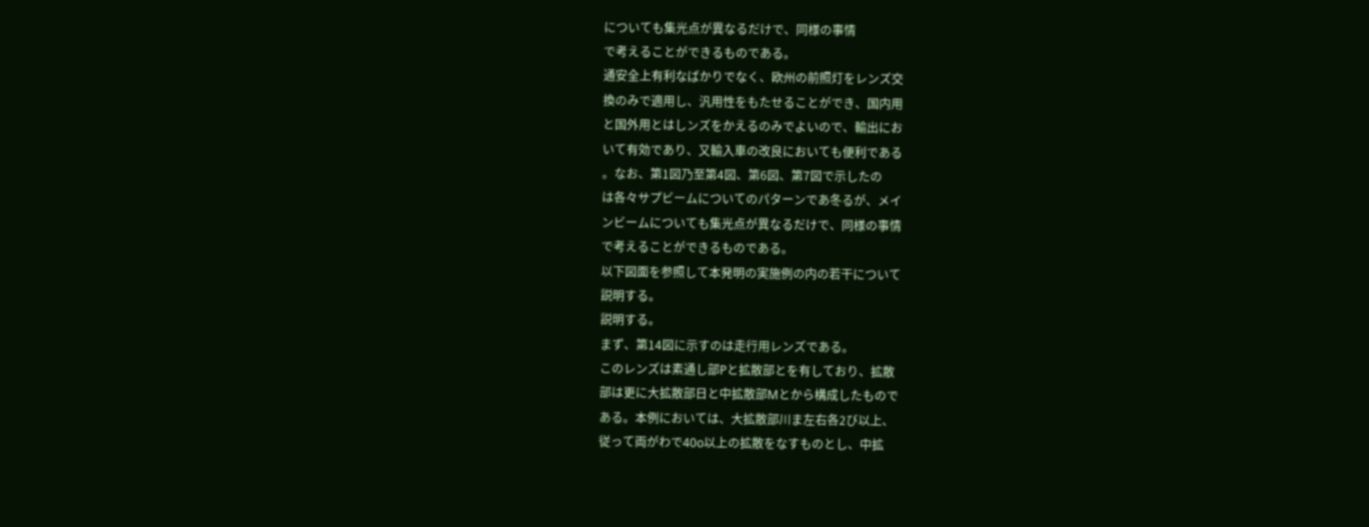についても集光点が異なるだけで、同様の事情
で考えることができるものである。
通安全上有利なばかりでなく、欧州の前照灯をレンズ交
換のみで適用し、汎用性をもたせることができ、国内用
と国外用とはしンズをかえるのみでよいので、輸出にお
いて有効であり、又輸入車の改良においても便利である
。なお、第1図乃至第4図、第6図、第7図で示したの
は各々サプビームについてのパターンであ冬るが、メイ
ンビームについても集光点が異なるだけで、同様の事情
で考えることができるものである。
以下図面を参照して本発明の実施例の内の若干について
説明する。
説明する。
まず、第14図に示すのは走行用レンズである。
このレンズは素通し部Pと拡散部とを有しており、拡散
部は更に大拡散部日と中拡散部Mとから構成したもので
ある。本例においては、大拡散部川ま左右各2び以上、
従って両がわで40o以上の拡散をなすものとし、中拡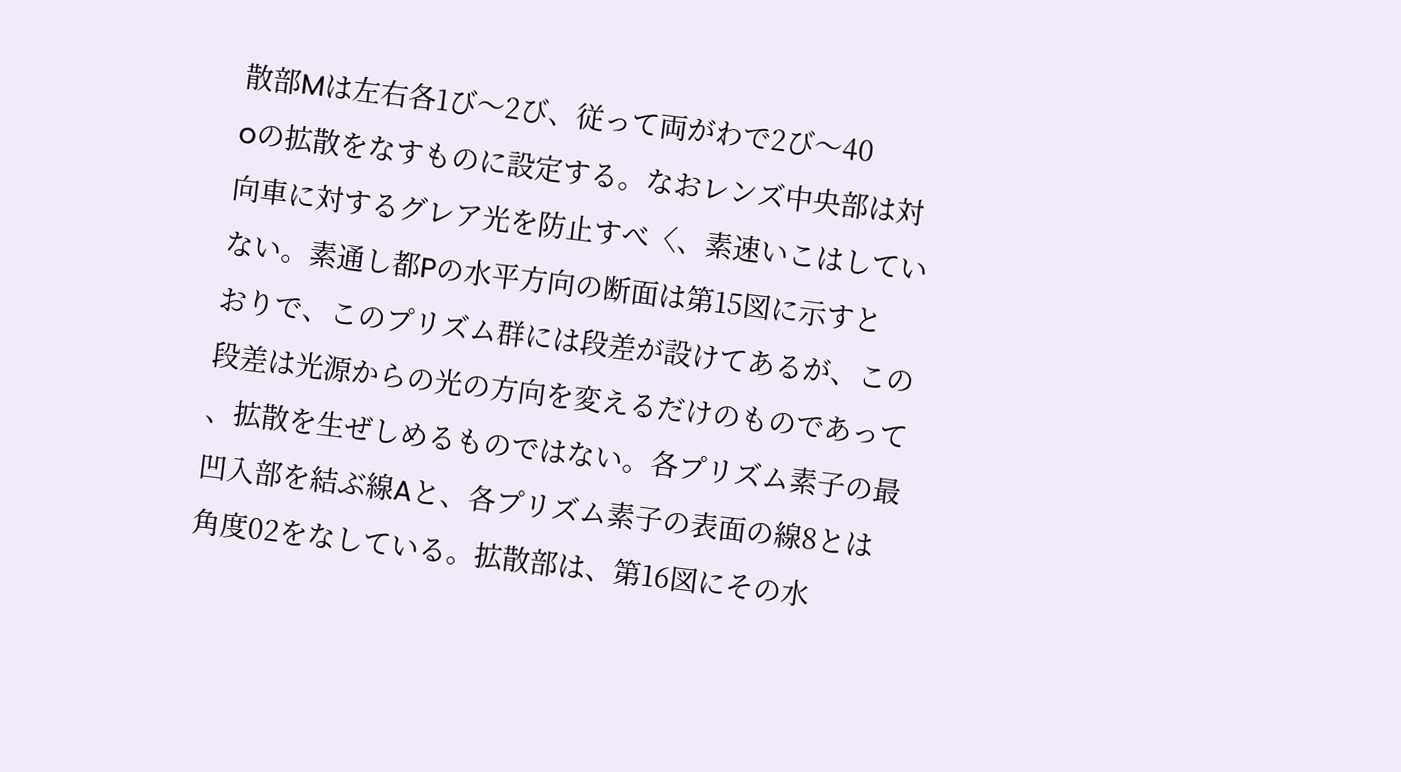散部Mは左右各1び〜2び、従って両がわで2び〜40
oの拡散をなすものに設定する。なおレンズ中央部は対
向車に対するグレア光を防止すべ〈、素速いこはしてい
ない。素通し都Pの水平方向の断面は第15図に示すと
おりで、このプリズム群には段差が設けてあるが、この
段差は光源からの光の方向を変えるだけのものであって
、拡散を生ぜしめるものではない。各プリズム素子の最
凹入部を結ぶ線Aと、各プリズム素子の表面の線8とは
角度02をなしている。拡散部は、第16図にその水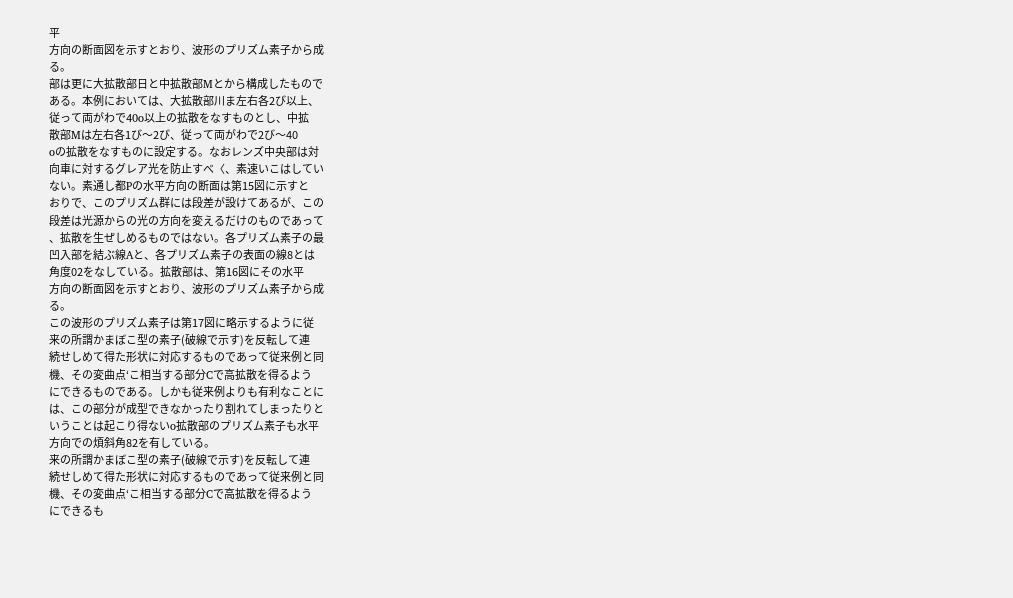平
方向の断面図を示すとおり、波形のプリズム素子から成
る。
部は更に大拡散部日と中拡散部Mとから構成したもので
ある。本例においては、大拡散部川ま左右各2び以上、
従って両がわで40o以上の拡散をなすものとし、中拡
散部Mは左右各1び〜2び、従って両がわで2び〜40
oの拡散をなすものに設定する。なおレンズ中央部は対
向車に対するグレア光を防止すべ〈、素速いこはしてい
ない。素通し都Pの水平方向の断面は第15図に示すと
おりで、このプリズム群には段差が設けてあるが、この
段差は光源からの光の方向を変えるだけのものであって
、拡散を生ぜしめるものではない。各プリズム素子の最
凹入部を結ぶ線Aと、各プリズム素子の表面の線8とは
角度02をなしている。拡散部は、第16図にその水平
方向の断面図を示すとおり、波形のプリズム素子から成
る。
この波形のプリズム素子は第17図に略示するように従
来の所謂かまぼこ型の素子(破線で示す)を反転して連
続せしめて得た形状に対応するものであって従来例と同
機、その変曲点‘こ相当する部分Cで高拡散を得るよう
にできるものである。しかも従来例よりも有利なことに
は、この部分が成型できなかったり割れてしまったりと
いうことは起こり得ないo拡散部のプリズム素子も水平
方向での煩斜角82を有している。
来の所謂かまぼこ型の素子(破線で示す)を反転して連
続せしめて得た形状に対応するものであって従来例と同
機、その変曲点‘こ相当する部分Cで高拡散を得るよう
にできるも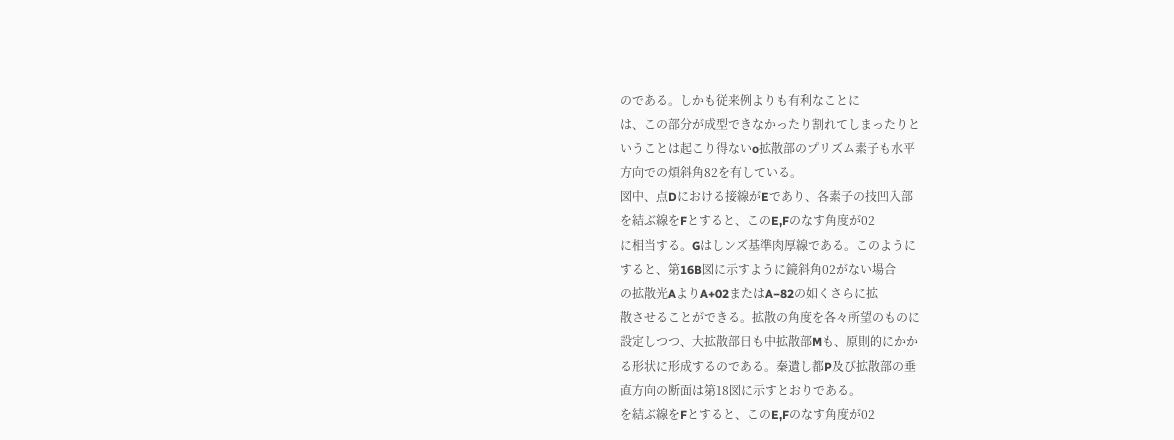のである。しかも従来例よりも有利なことに
は、この部分が成型できなかったり割れてしまったりと
いうことは起こり得ないo拡散部のプリズム素子も水平
方向での煩斜角82を有している。
図中、点Dにおける接線がEであり、各素子の技凹入部
を結ぶ線をFとすると、このE,Fのなす角度が02
に相当する。Gはしンズ基準肉厚線である。このように
すると、第16B図に示すように鏡斜角02がない場合
の拡散光AよりA+02またはA−82の如くさらに拡
散させることができる。拡散の角度を各々所望のものに
設定しつつ、大拡散部日も中拡散部Mも、原則的にかか
る形状に形成するのである。秦遺し都P及び拡散部の垂
直方向の断面は第18図に示すとおりである。
を結ぶ線をFとすると、このE,Fのなす角度が02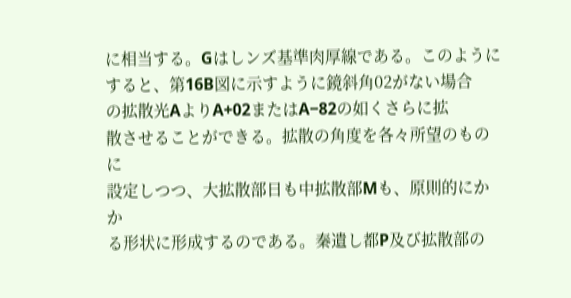に相当する。Gはしンズ基準肉厚線である。このように
すると、第16B図に示すように鏡斜角02がない場合
の拡散光AよりA+02またはA−82の如くさらに拡
散させることができる。拡散の角度を各々所望のものに
設定しつつ、大拡散部日も中拡散部Mも、原則的にかか
る形状に形成するのである。秦遺し都P及び拡散部の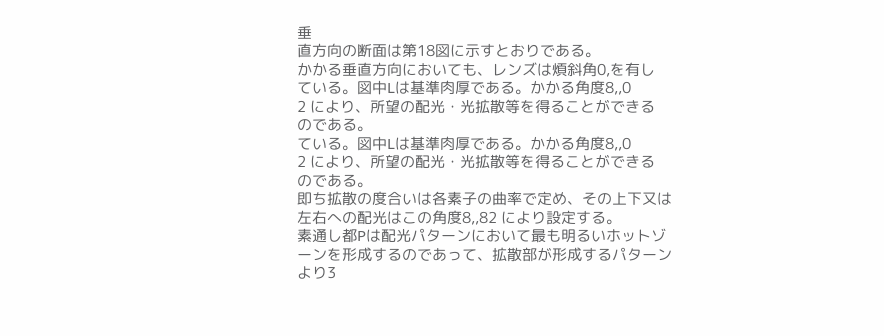垂
直方向の断面は第18図に示すとおりである。
かかる垂直方向においても、レンズは煩斜角0,を有し
ている。図中Lは基準肉厚である。かかる角度8,,0
2 により、所望の配光・光拡散等を得ることができる
のである。
ている。図中Lは基準肉厚である。かかる角度8,,0
2 により、所望の配光・光拡散等を得ることができる
のである。
即ち拡散の度合いは各素子の曲率で定め、その上下又は
左右への配光はこの角度8,,82 により設定する。
素通し都Pは配光パターンにおいて最も明るいホットゾ
ーンを形成するのであって、拡散部が形成するパターン
より3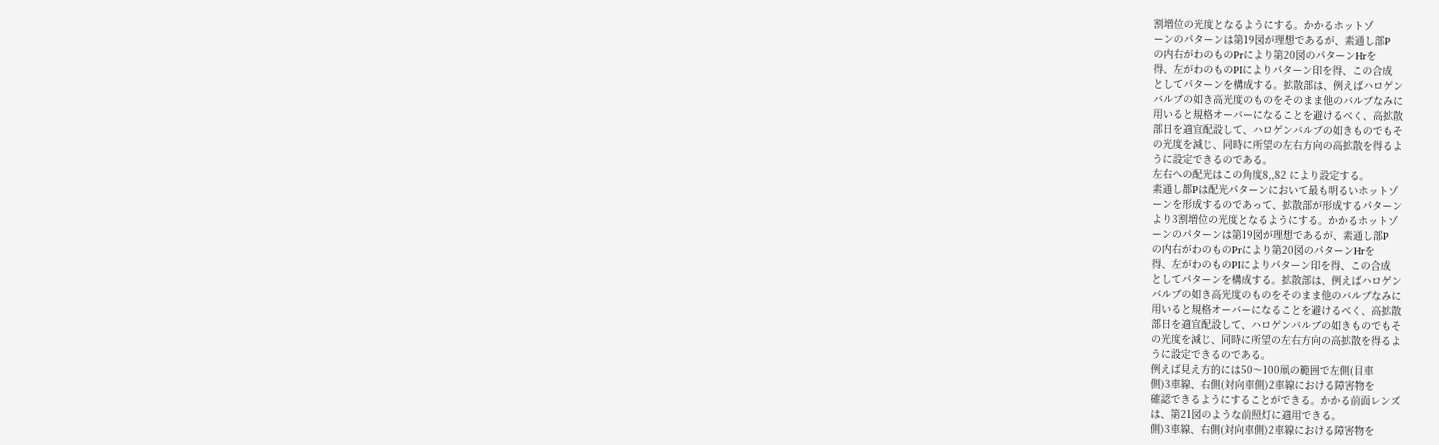割増位の光度となるようにする。かかるホットゾ
ーンのパターンは第19図が理想であるが、素通し部P
の内右がわのものPrにより第20図のパターンHrを
得、左がわのものPIによりパターン印を得、この合成
としてパターンを構成する。拡散部は、例えばハロゲン
バルブの如き高光度のものをそのまま他のバルブなみに
用いると規格オーバーになることを避けるべく、高拡散
部日を適宜配設して、ハロゲンバルブの如きものでもそ
の光度を減じ、同時に所望の左右方向の高拡散を得るよ
うに設定できるのである。
左右への配光はこの角度8,,82 により設定する。
素通し都Pは配光パターンにおいて最も明るいホットゾ
ーンを形成するのであって、拡散部が形成するパターン
より3割増位の光度となるようにする。かかるホットゾ
ーンのパターンは第19図が理想であるが、素通し部P
の内右がわのものPrにより第20図のパターンHrを
得、左がわのものPIによりパターン印を得、この合成
としてパターンを構成する。拡散部は、例えばハロゲン
バルブの如き高光度のものをそのまま他のバルブなみに
用いると規格オーバーになることを避けるべく、高拡散
部日を適宜配設して、ハロゲンバルブの如きものでもそ
の光度を減じ、同時に所望の左右方向の高拡散を得るよ
うに設定できるのである。
例えば見え方的には50〜100凧の範囲で左側(目車
側)3車線、右側(対向車側)2車線における障害物を
確認できるようにすることができる。かかる前面レンズ
は、第21図のような前照灯に適用できる。
側)3車線、右側(対向車側)2車線における障害物を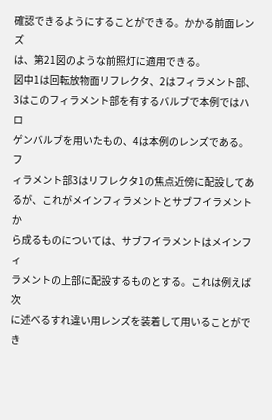確認できるようにすることができる。かかる前面レンズ
は、第21図のような前照灯に適用できる。
図中1は回転放物面リフレクタ、2はフィラメント部、
3はこのフィラメント部を有するバルブで本例ではハロ
ゲンバルブを用いたもの、4は本例のレンズである。フ
ィラメント部3はリフレクタ1の焦点近傍に配設してあ
るが、これがメインフィラメントとサブフイラメントか
ら成るものについては、サブフイラメントはメインフィ
ラメントの上部に配設するものとする。これは例えば次
に述べるすれ違い用レンズを装着して用いることができ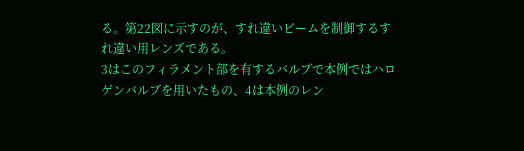る。第22図に示すのが、すれ違いビームを制御するす
れ違い用レンズである。
3はこのフィラメント部を有するバルブで本例ではハロ
ゲンバルブを用いたもの、4は本例のレン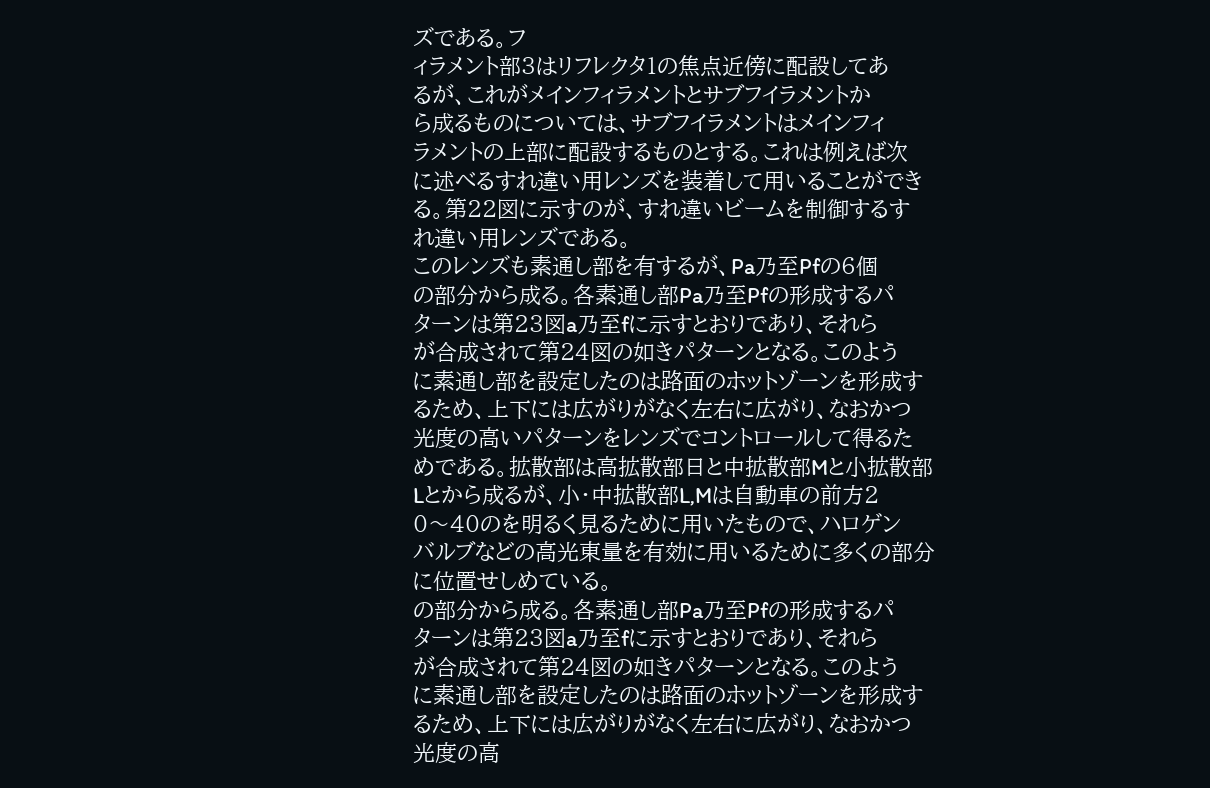ズである。フ
ィラメント部3はリフレクタ1の焦点近傍に配設してあ
るが、これがメインフィラメントとサブフイラメントか
ら成るものについては、サブフイラメントはメインフィ
ラメントの上部に配設するものとする。これは例えば次
に述べるすれ違い用レンズを装着して用いることができ
る。第22図に示すのが、すれ違いビームを制御するす
れ違い用レンズである。
このレンズも素通し部を有するが、Pa乃至Pfの6個
の部分から成る。各素通し部Pa乃至Pfの形成するパ
ターンは第23図a乃至fに示すとおりであり、それら
が合成されて第24図の如きパターンとなる。このよう
に素通し部を設定したのは路面のホットゾーンを形成す
るため、上下には広がりがなく左右に広がり、なおかつ
光度の高いパターンをレンズでコントロールして得るた
めである。拡散部は高拡散部日と中拡散部Mと小拡散部
Lとから成るが、小・中拡散部L,Mは自動車の前方2
0〜40のを明るく見るために用いたもので、ハロゲン
バルブなどの高光東量を有効に用いるために多くの部分
に位置せしめている。
の部分から成る。各素通し部Pa乃至Pfの形成するパ
ターンは第23図a乃至fに示すとおりであり、それら
が合成されて第24図の如きパターンとなる。このよう
に素通し部を設定したのは路面のホットゾーンを形成す
るため、上下には広がりがなく左右に広がり、なおかつ
光度の高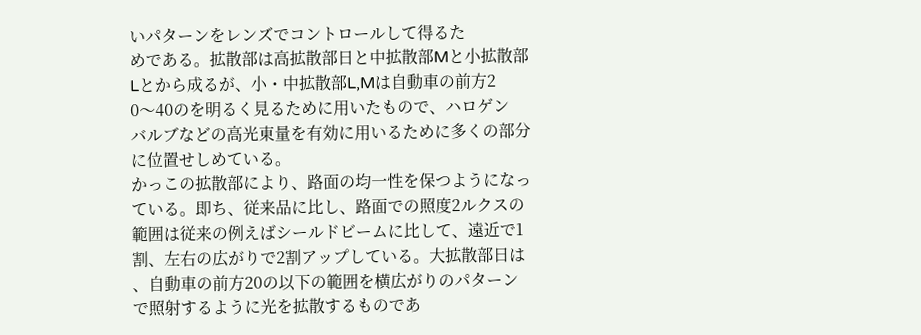いパターンをレンズでコントロールして得るた
めである。拡散部は高拡散部日と中拡散部Mと小拡散部
Lとから成るが、小・中拡散部L,Mは自動車の前方2
0〜40のを明るく見るために用いたもので、ハロゲン
バルブなどの高光東量を有効に用いるために多くの部分
に位置せしめている。
かっこの拡散部により、路面の均一性を保つようになっ
ている。即ち、従来品に比し、路面での照度2ルクスの
範囲は従来の例えばシールドビームに比して、遠近で1
割、左右の広がりで2割アップしている。大拡散部日は
、自動車の前方20の以下の範囲を横広がりのパターン
で照射するように光を拡散するものであ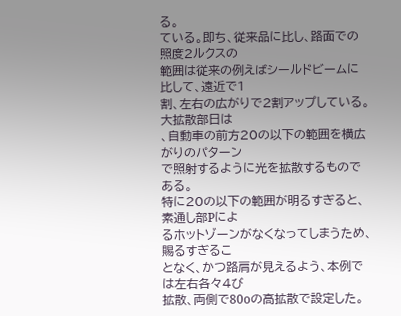る。
ている。即ち、従来品に比し、路面での照度2ルクスの
範囲は従来の例えばシールドビームに比して、遠近で1
割、左右の広がりで2割アップしている。大拡散部日は
、自動車の前方20の以下の範囲を横広がりのパターン
で照射するように光を拡散するものである。
特に20の以下の範囲が明るすぎると、素通し部Pによ
るホットゾーンがなくなってしまうため、賜るすぎるこ
となく、かつ路肩が見えるよう、本例では左右各々4び
拡散、両側で80oの高拡散で設定した。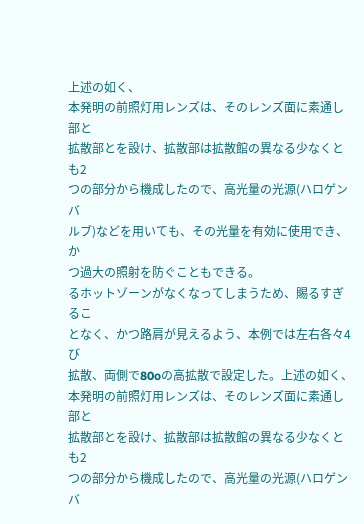上述の如く、
本発明の前照灯用レンズは、そのレンズ面に素通し部と
拡散部とを設け、拡散部は拡散館の異なる少なくとも2
つの部分から機成したので、高光量の光源(ハロゲンバ
ルブ)などを用いても、その光量を有効に使用でき、か
つ過大の照射を防ぐこともできる。
るホットゾーンがなくなってしまうため、賜るすぎるこ
となく、かつ路肩が見えるよう、本例では左右各々4び
拡散、両側で80oの高拡散で設定した。上述の如く、
本発明の前照灯用レンズは、そのレンズ面に素通し部と
拡散部とを設け、拡散部は拡散館の異なる少なくとも2
つの部分から機成したので、高光量の光源(ハロゲンバ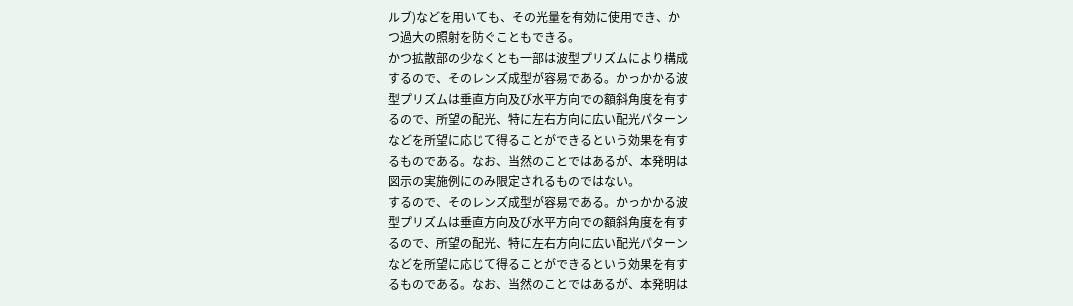ルブ)などを用いても、その光量を有効に使用でき、か
つ過大の照射を防ぐこともできる。
かつ拡散部の少なくとも一部は波型プリズムにより構成
するので、そのレンズ成型が容易である。かっかかる波
型プリズムは垂直方向及び水平方向での額斜角度を有す
るので、所望の配光、特に左右方向に広い配光パターン
などを所望に応じて得ることができるという効果を有す
るものである。なお、当然のことではあるが、本発明は
図示の実施例にのみ限定されるものではない。
するので、そのレンズ成型が容易である。かっかかる波
型プリズムは垂直方向及び水平方向での額斜角度を有す
るので、所望の配光、特に左右方向に広い配光パターン
などを所望に応じて得ることができるという効果を有す
るものである。なお、当然のことではあるが、本発明は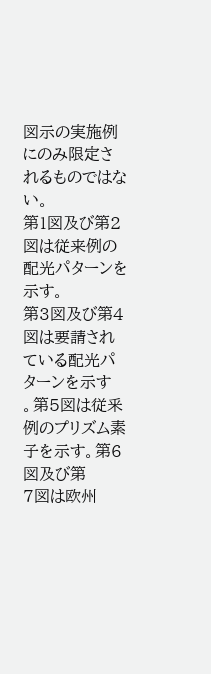図示の実施例にのみ限定されるものではない。
第1図及び第2図は従来例の配光パターンを示す。
第3図及び第4図は要請されている配光パターンを示す
。第5図は従釆例のプリズム素子を示す。第6図及び第
7図は欧州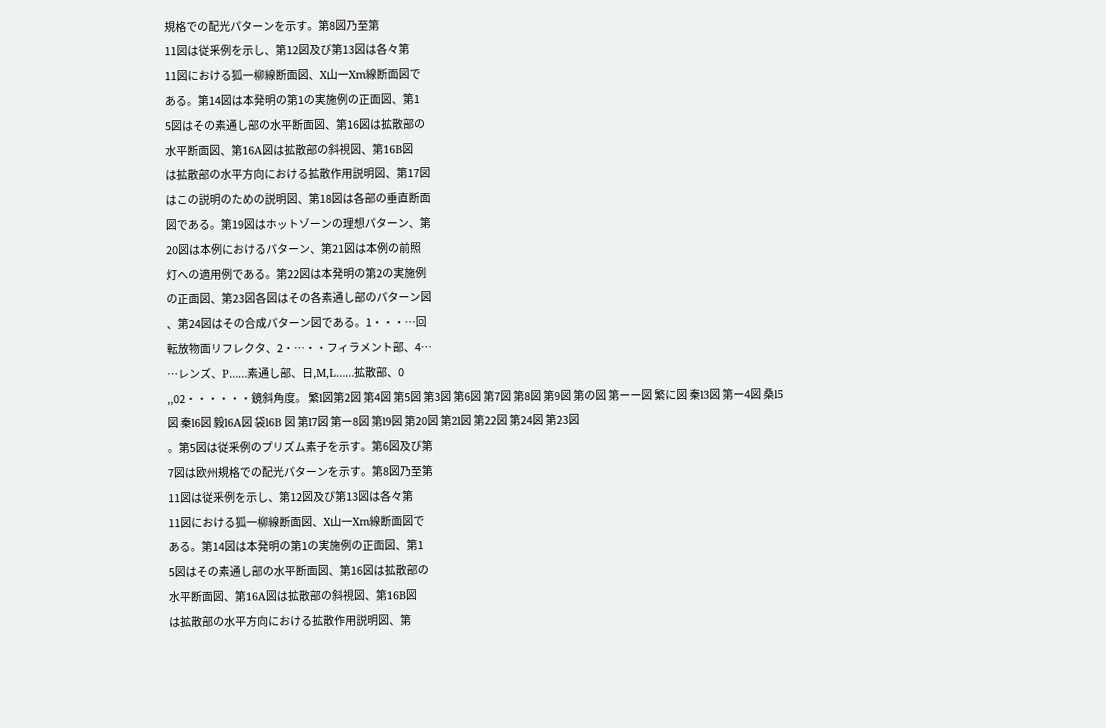規格での配光パターンを示す。第8図乃至第
11図は従釆例を示し、第12図及び第13図は各々第
11図における狐一柳線断面図、X山一Xm線断面図で
ある。第14図は本発明の第1の実施例の正面図、第1
5図はその素通し部の水平断面図、第16図は拡散部の
水平断面図、第16A図は拡散部の斜視図、第16B図
は拡散部の水平方向における拡散作用説明図、第17図
はこの説明のための説明図、第18図は各部の垂直断面
図である。第19図はホットゾーンの理想パターン、第
20図は本例におけるパターン、第21図は本例の前照
灯への適用例である。第22図は本発明の第2の実施例
の正面図、第23図各図はその各素通し部のパターン図
、第24図はその合成パターン図である。1・・・…回
転放物面リフレクタ、2・…・・フィラメント部、4…
…レンズ、P……素通し部、日,M,L……拡散部、0
,,02・・・・・・鏡斜角度。 繁l図第2図 第4図 第5図 第3図 第6図 第7図 第8図 第9図 第の図 第ーー図 繁に図 秦l3図 第ー4図 桑l5図 秦l6図 毅l6A図 袋l6B 図 第l7図 第ー8図 第l9図 第20図 第2l図 第22図 第24図 第23図
。第5図は従釆例のプリズム素子を示す。第6図及び第
7図は欧州規格での配光パターンを示す。第8図乃至第
11図は従釆例を示し、第12図及び第13図は各々第
11図における狐一柳線断面図、X山一Xm線断面図で
ある。第14図は本発明の第1の実施例の正面図、第1
5図はその素通し部の水平断面図、第16図は拡散部の
水平断面図、第16A図は拡散部の斜視図、第16B図
は拡散部の水平方向における拡散作用説明図、第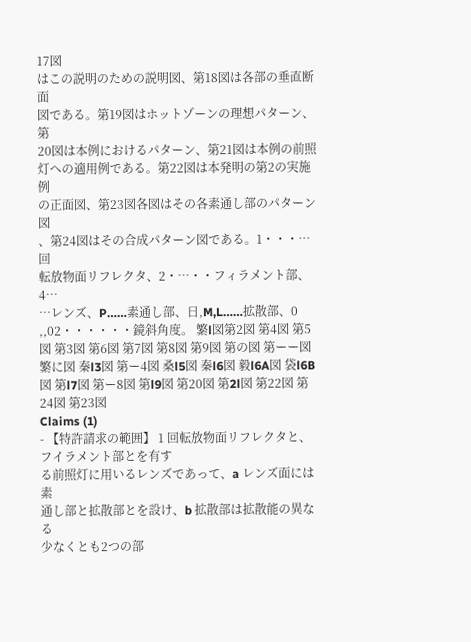17図
はこの説明のための説明図、第18図は各部の垂直断面
図である。第19図はホットゾーンの理想パターン、第
20図は本例におけるパターン、第21図は本例の前照
灯への適用例である。第22図は本発明の第2の実施例
の正面図、第23図各図はその各素通し部のパターン図
、第24図はその合成パターン図である。1・・・…回
転放物面リフレクタ、2・…・・フィラメント部、4…
…レンズ、P……素通し部、日,M,L……拡散部、0
,,02・・・・・・鏡斜角度。 繁l図第2図 第4図 第5図 第3図 第6図 第7図 第8図 第9図 第の図 第ーー図 繁に図 秦l3図 第ー4図 桑l5図 秦l6図 毅l6A図 袋l6B 図 第l7図 第ー8図 第l9図 第20図 第2l図 第22図 第24図 第23図
Claims (1)
- 【特許請求の範囲】 1 回転放物面リフレクタと、フイラメント部とを有す
る前照灯に用いるレンズであって、a レンズ面には素
通し部と拡散部とを設け、b 拡散部は拡散能の異なる
少なくとも2つの部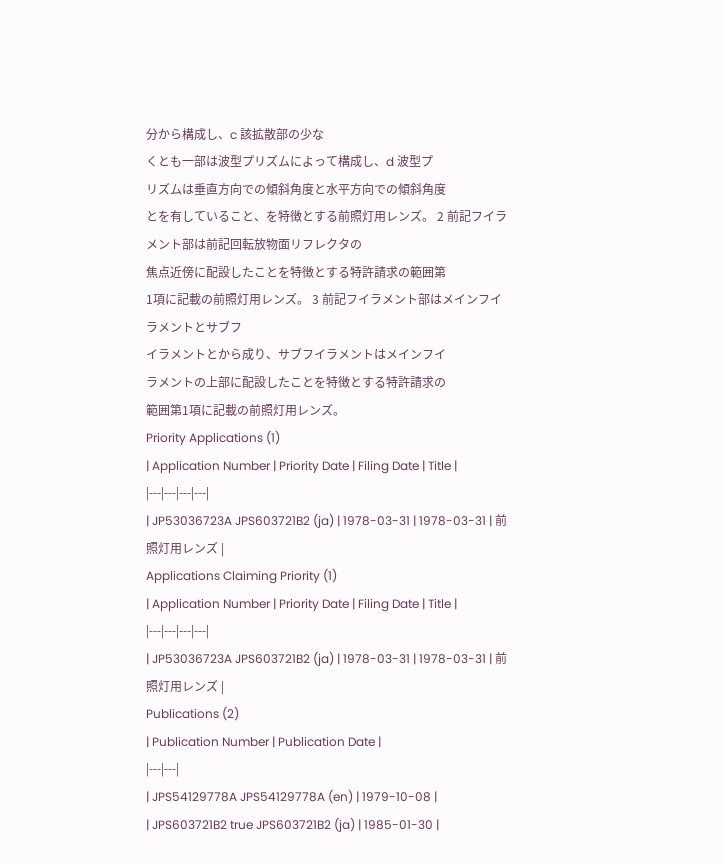分から構成し、c 該拡散部の少な
くとも一部は波型プリズムによって構成し、d 波型プ
リズムは垂直方向での傾斜角度と水平方向での傾斜角度
とを有していること、を特徴とする前照灯用レンズ。 2 前記フイラメント部は前記回転放物面リフレクタの
焦点近傍に配設したことを特徴とする特許請求の範囲第
1項に記載の前照灯用レンズ。 3 前記フイラメント部はメインフイラメントとサブフ
イラメントとから成り、サブフイラメントはメインフイ
ラメントの上部に配設したことを特徴とする特許請求の
範囲第1項に記載の前照灯用レンズ。
Priority Applications (1)
| Application Number | Priority Date | Filing Date | Title |
|---|---|---|---|
| JP53036723A JPS603721B2 (ja) | 1978-03-31 | 1978-03-31 | 前照灯用レンズ |
Applications Claiming Priority (1)
| Application Number | Priority Date | Filing Date | Title |
|---|---|---|---|
| JP53036723A JPS603721B2 (ja) | 1978-03-31 | 1978-03-31 | 前照灯用レンズ |
Publications (2)
| Publication Number | Publication Date |
|---|---|
| JPS54129778A JPS54129778A (en) | 1979-10-08 |
| JPS603721B2 true JPS603721B2 (ja) | 1985-01-30 |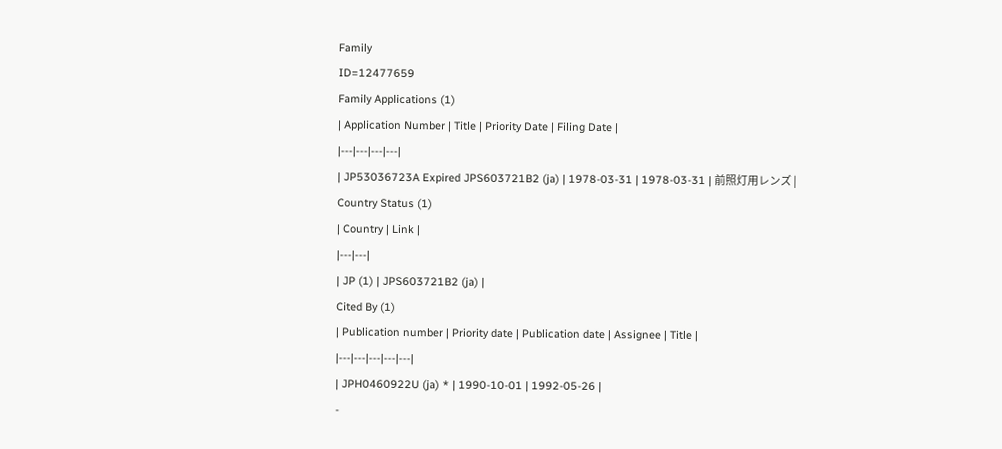Family
ID=12477659
Family Applications (1)
| Application Number | Title | Priority Date | Filing Date |
|---|---|---|---|
| JP53036723A Expired JPS603721B2 (ja) | 1978-03-31 | 1978-03-31 | 前照灯用レンズ |
Country Status (1)
| Country | Link |
|---|---|
| JP (1) | JPS603721B2 (ja) |
Cited By (1)
| Publication number | Priority date | Publication date | Assignee | Title |
|---|---|---|---|---|
| JPH0460922U (ja) * | 1990-10-01 | 1992-05-26 |
-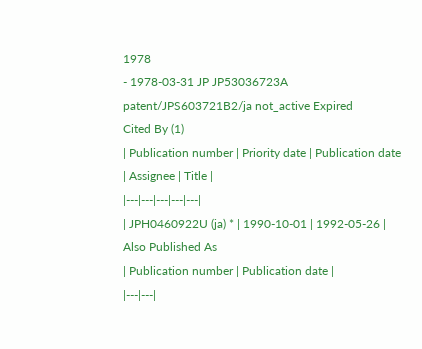1978
- 1978-03-31 JP JP53036723A patent/JPS603721B2/ja not_active Expired
Cited By (1)
| Publication number | Priority date | Publication date | Assignee | Title |
|---|---|---|---|---|
| JPH0460922U (ja) * | 1990-10-01 | 1992-05-26 |
Also Published As
| Publication number | Publication date |
|---|---|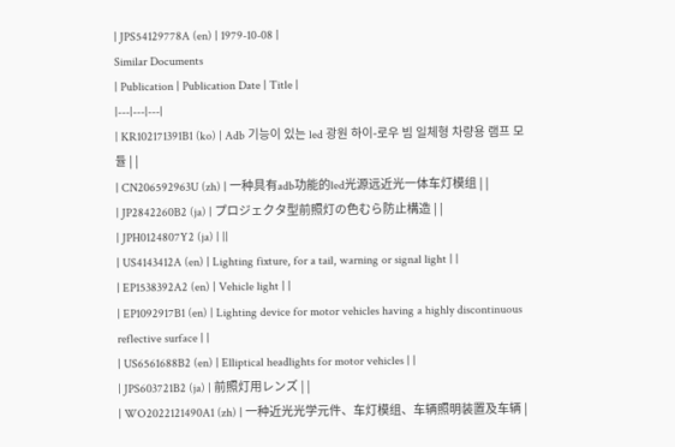| JPS54129778A (en) | 1979-10-08 |
Similar Documents
| Publication | Publication Date | Title |
|---|---|---|
| KR102171391B1 (ko) | Adb 기능이 있는 led 광원 하이-로우 빔 일체형 차량용 램프 모듈 | |
| CN206592963U (zh) | 一种具有adb功能的led光源远近光一体车灯模组 | |
| JP2842260B2 (ja) | プロジェクタ型前照灯の色むら防止構造 | |
| JPH0124807Y2 (ja) | ||
| US4143412A (en) | Lighting fixture, for a tail, warning or signal light | |
| EP1538392A2 (en) | Vehicle light | |
| EP1092917B1 (en) | Lighting device for motor vehicles having a highly discontinuous reflective surface | |
| US6561688B2 (en) | Elliptical headlights for motor vehicles | |
| JPS603721B2 (ja) | 前照灯用レンズ | |
| WO2022121490A1 (zh) | 一种近光光学元件、车灯模组、车辆照明装置及车辆 |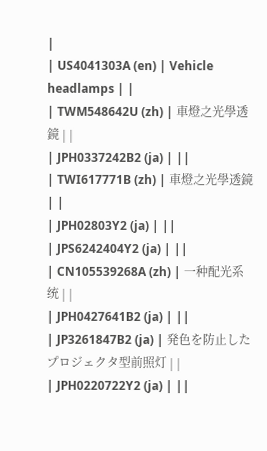|
| US4041303A (en) | Vehicle headlamps | |
| TWM548642U (zh) | 車燈之光學透鏡 | |
| JPH0337242B2 (ja) | ||
| TWI617771B (zh) | 車燈之光學透鏡 | |
| JPH02803Y2 (ja) | ||
| JPS6242404Y2 (ja) | ||
| CN105539268A (zh) | 一种配光系统 | |
| JPH0427641B2 (ja) | ||
| JP3261847B2 (ja) | 発色を防止したプロジェクタ型前照灯 | |
| JPH0220722Y2 (ja) | ||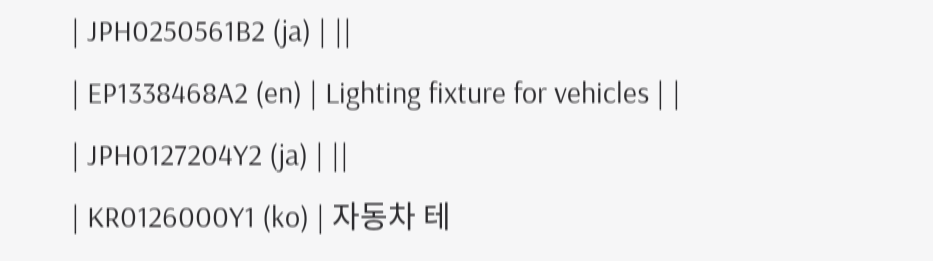| JPH0250561B2 (ja) | ||
| EP1338468A2 (en) | Lighting fixture for vehicles | |
| JPH0127204Y2 (ja) | ||
| KR0126000Y1 (ko) | 자동차 테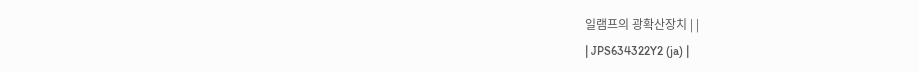일램프의 광확산장치 | |
| JPS634322Y2 (ja) |